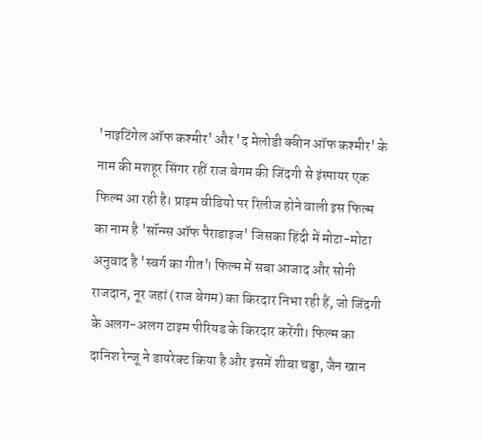'नाइटिंगेल ऑफ कश्मीर' और 'द मेलोडी क्वीन ऑफ कश्मीर' के नाम की मशहूर सिंगर रहीं राज बेगम की जिंदगी से इंस्पायर एक फिल्म आ रही है। प्राइम वीडियो पर रिलीज होने वाली इस फिल्म का नाम है 'सॉन्ग्स ऑफ पैराडाइज' जिसका हिंदी में मोटा-मोटा अनुवाद है 'स्वर्ग का गीत'। फिल्म में सबा आजाद और सोनी राजदान, नूर जहां (राज बेगम) का किरदार निभा रही हैं, जो जिंदगी के अलग-अलग टाइम पीरियड के किरदार करेंगी। फिल्म का दानिश रेन्जू ने डायरेक्ट किया है और इसमें शीबा चड्ढा, जैन खान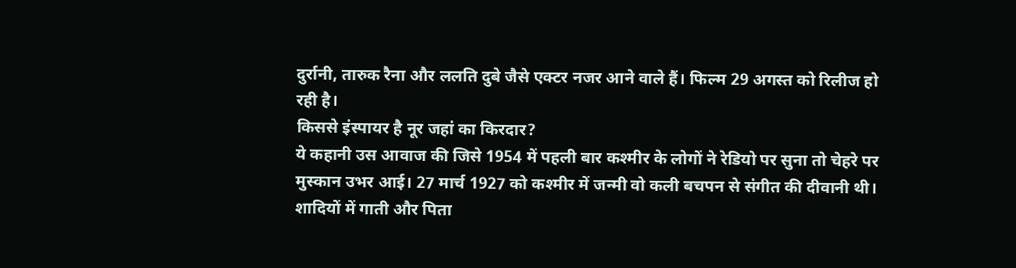दुर्रानी, तारुक रैना और ललति दुबे जैसे एक्टर नजर आने वाले हैं। फिल्म 29 अगस्त को रिलीज हो रही है।
किससे इंस्पायर है नूर जहां का किरदार?
ये कहानी उस आवाज की जिसे 1954 में पहली बार कश्मीर के लोगों ने रेडियो पर सुना तो चेहरे पर मुस्कान उभर आई। 27 मार्च 1927 को कश्मीर में जन्मी वो कली बचपन से संगीत की दीवानी थी। शादियों में गाती और पिता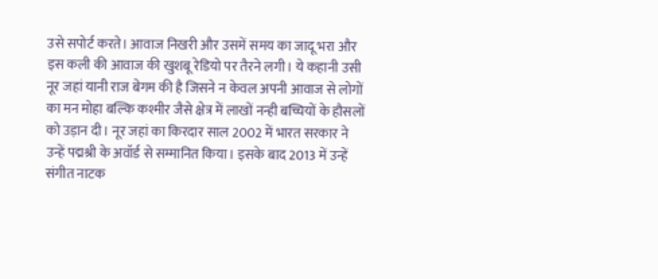उसे सपोर्ट करते। आवाज निखरी और उसमें समय का जादू भरा और इस कली की आवाज की खुशबू रेडियो पर तैरने लगी। ये कहानी उसी नूर जहां यानी राज बेगम की है जिसने न केवल अपनी आवाज से लोगों का मन मोहा बल्कि कश्मीर जैसे क्षेत्र में लाखों नन्ही बच्चियों के हौसलों को उड़ान दी। नूर जहां का किरदार साल 2002 में भारत सरकार ने उन्हें पद्मश्री के अवॉर्ड से सम्मानित किया। इसके बाद 2013 में उन्हें संगीत नाटक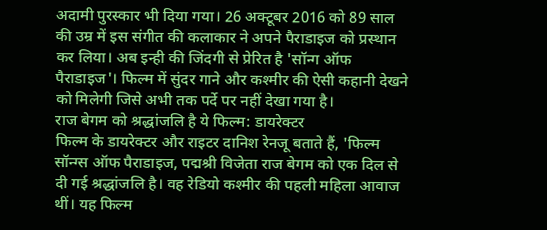अदामी पुरस्कार भी दिया गया। 26 अक्टूबर 2016 को 89 साल की उम्र में इस संगीत की कलाकार ने अपने पैराडाइज को प्रस्थान कर लिया। अब इन्ही की जिंदगी से प्रेरित है 'सॉन्ग ऑफ पैराडाइज'। फिल्म में सुंदर गाने और कश्मीर की ऐसी कहानी देखने को मिलेगी जिसे अभी तक पर्दे पर नहीं देखा गया है।
राज बेगम को श्रद्धांजलि है ये फिल्म: डायरेक्टर
फिल्म के डायरेक्टर और राइटर दानिश रेनजू बताते हैं, 'फिल्म सॉन्ग्स ऑफ पैराडाइज, पद्मश्री विजेता राज बेगम को एक दिल से दी गई श्रद्धांजलि है। वह रेडियो कश्मीर की पहली महिला आवाज थीं। यह फिल्म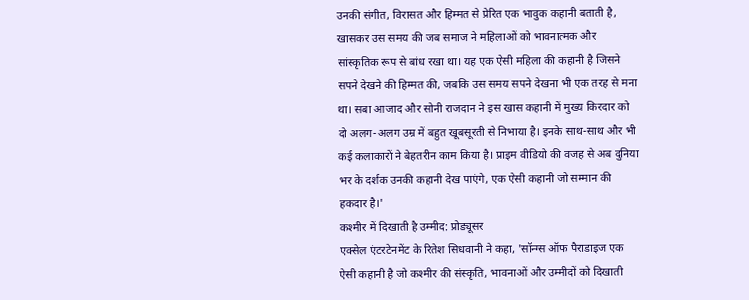उनकी संगीत, विरासत और हिम्मत से प्रेरित एक भावुक कहानी बताती है, खासकर उस समय की जब समाज ने महिलाओं को भावनात्मक और सांस्कृतिक रूप से बांध रखा था। यह एक ऐसी महिला की कहानी है जिसने सपने देखने की हिम्मत की, जबकि उस समय सपने देखना भी एक तरह से मना था। सबा आजाद और सोनी राजदान ने इस खास कहानी में मुख्य किरदार को दो अलग-अलग उम्र में बहुत खूबसूरती से निभाया है। इनके साथ-साथ और भी कई कलाकारों ने बेहतरीन काम किया है। प्राइम वीडियो की वजह से अब दुनिया भर के दर्शक उनकी कहानी देख पाएंगे, एक ऐसी कहानी जो सम्मान की हकदार है।'
कश्मीर में दिखाती है उम्मीद: प्रोड्यूसर
एक्सेल एंटरटेनमेंट के रितेश सिधवानी ने कहा, 'सॉन्ग्स ऑफ पैराडाइज एक ऐसी कहानी है जो कश्मीर की संस्कृति, भावनाओं और उम्मीदों को दिखाती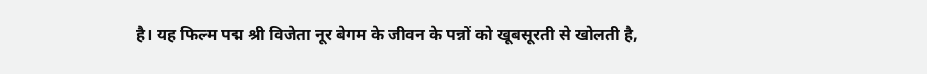है। यह फिल्म पद्म श्री विजेता नूर बेगम के जीवन के पन्नों को खूबसूरती से खोलती है,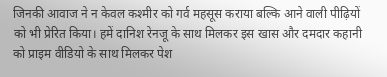जिनकी आवाज ने न केवल कश्मीर को गर्व महसूस कराया बल्कि आने वाली पीढ़ियों को भी प्रेरित किया। हमें दानिश रेनजू के साथ मिलकर इस खास और दमदार कहानी को प्राइम वीडियो के साथ मिलकर पेश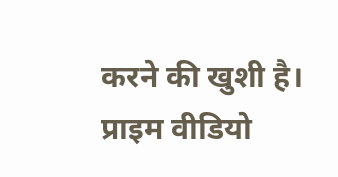करने की खुशी है। प्राइम वीडियो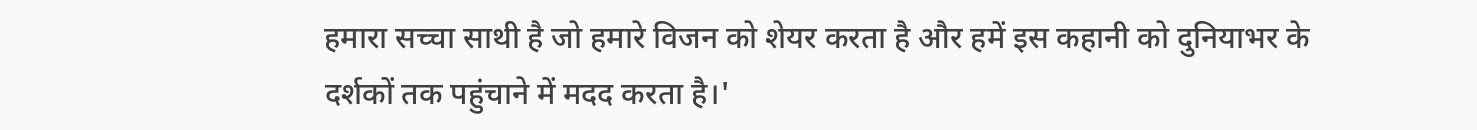हमारा सच्चा साथी है जो हमारे विजन को शेयर करता है और हमें इस कहानी को दुनियाभर के दर्शकों तक पहुंचाने में मदद करता है।'